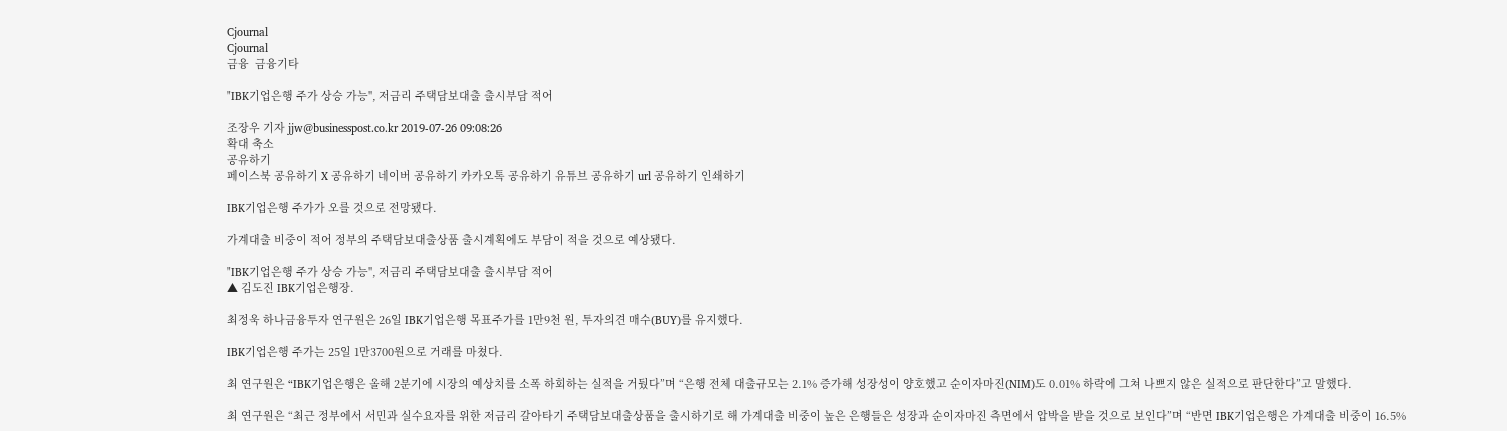Cjournal
Cjournal
금융  금융기타

"IBK기업은행 주가 상승 가능", 저금리 주택담보대출 출시부담 적어

조장우 기자 jjw@businesspost.co.kr 2019-07-26 09:08:26
확대 축소
공유하기
페이스북 공유하기 X 공유하기 네이버 공유하기 카카오톡 공유하기 유튜브 공유하기 url 공유하기 인쇄하기

IBK기업은행 주가가 오를 것으로 전망됐다.

가계대출 비중이 적어 정부의 주택담보대출상품 출시계획에도 부담이 적을 것으로 예상됐다.

"IBK기업은행 주가 상승 가능", 저금리 주택담보대출 출시부담 적어
▲ 김도진 IBK기업은행장.

최정욱 하나금융투자 연구원은 26일 IBK기업은행 목표주가를 1만9천 원, 투자의견 매수(BUY)를 유지했다.

IBK기업은행 주가는 25일 1만3700원으로 거래를 마쳤다.

최 연구원은 “IBK기업은행은 올해 2분기에 시장의 예상치를 소폭 하회하는 실적을 거뒀다”며 “은행 전체 대출규모는 2.1% 증가해 성장성이 양호했고 순이자마진(NIM)도 0.01% 하락에 그쳐 나쁘지 않은 실적으로 판단한다”고 말했다.

최 연구원은 “최근 정부에서 서민과 실수요자를 위한 저금리 갈아타기 주택담보대출상품을 출시하기로 해 가계대출 비중이 높은 은행들은 성장과 순이자마진 측면에서 압박을 받을 것으로 보인다”며 “반면 IBK기업은행은 가계대출 비중이 16.5%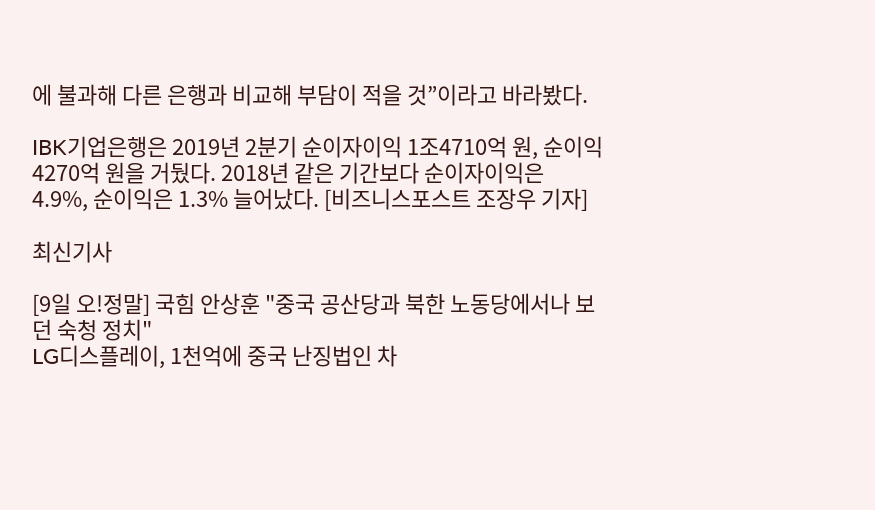에 불과해 다른 은행과 비교해 부담이 적을 것”이라고 바라봤다.

IBK기업은행은 2019년 2분기 순이자이익 1조4710억 원, 순이익 4270억 원을 거뒀다. 2018년 같은 기간보다 순이자이익은 4.9%, 순이익은 1.3% 늘어났다. [비즈니스포스트 조장우 기자]

최신기사

[9일 오!정말] 국힘 안상훈 "중국 공산당과 북한 노동당에서나 보던 숙청 정치"
LG디스플레이, 1천억에 중국 난징법인 차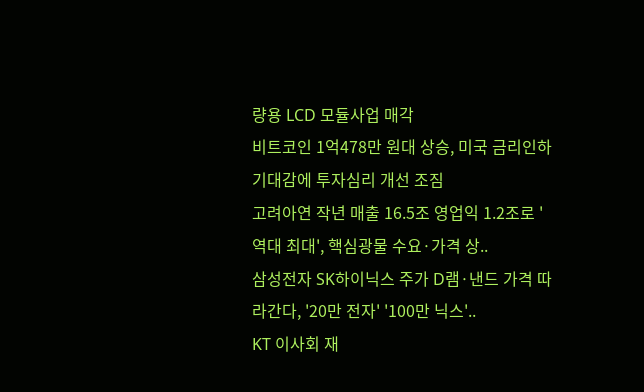량용 LCD 모듈사업 매각
비트코인 1억478만 원대 상승, 미국 금리인하 기대감에 투자심리 개선 조짐
고려아연 작년 매출 16.5조 영업익 1.2조로 '역대 최대', 핵심광물 수요·가격 상..
삼성전자 SK하이닉스 주가 D램·낸드 가격 따라간다, '20만 전자' '100만 닉스'..
KT 이사회 재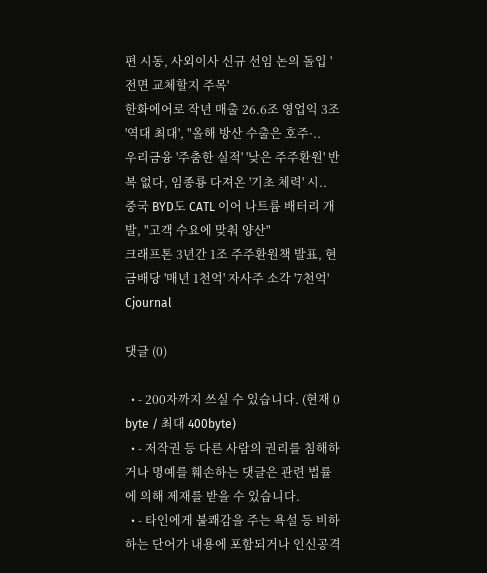편 시동, 사외이사 신규 선임 논의 돌입 '전면 교체할지 주목'
한화에어로 작년 매출 26.6조 영업익 3조 '역대 최대', "올해 방산 수출은 호주·..
우리금융 '주춤한 실적' '낮은 주주환원' 반복 없다, 임종룡 다져온 '기초 체력' 시..
중국 BYD도 CATL 이어 나트륨 배터리 개발, "고객 수요에 맞춰 양산"
크래프톤 3년간 1조 주주환원책 발표, 현금배당 '매년 1천억' 자사주 소각 '7천억'
Cjournal

댓글 (0)

  • - 200자까지 쓰실 수 있습니다. (현재 0 byte / 최대 400byte)
  • - 저작권 등 다른 사람의 권리를 침해하거나 명예를 훼손하는 댓글은 관련 법률에 의해 제재를 받을 수 있습니다.
  • - 타인에게 불쾌감을 주는 욕설 등 비하하는 단어가 내용에 포함되거나 인신공격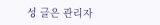성 글은 관리자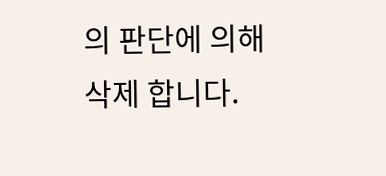의 판단에 의해 삭제 합니다.